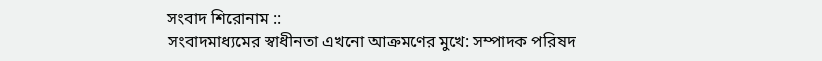সংবাদ শিরোনাম ::
সংবাদমাধ্যমের স্বাধীনতা এখনো আক্রমণের মুখে: সম্পাদক পরিষদ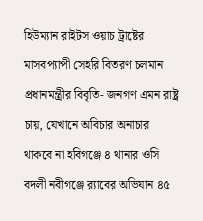হিউম্যান রাইটস ওয়াচ ট্রাষ্টের মাসবপ্যাপী সেহরি বিতরণ চলমান প্রধানমন্ত্রীর বিবৃতি- জনগণ এমন রাষ্ট্র চায়, যেখানে অবিচার অনাচার থাকবে না হবিগঞ্জে ৪ থানার ওসি বদলী নবীগঞ্জে র‌্যাবের অভিযান ৪৫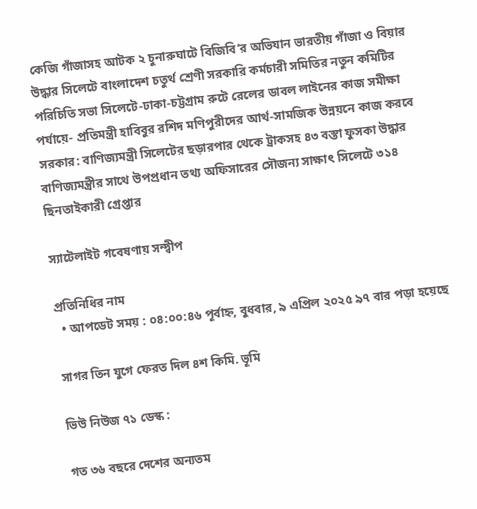কেজি গাঁজাসহ আটক ২ চুনারুঘাটে বিজিবি’র অভিযান ভারতীয় গাঁজা ও বিয়ার উদ্ধার সিলেটে বাংলাদেশ চতুর্থ শ্রেণী সরকারি কর্মচারী সমিতির নতুন কমিটির পরিচিতি সভা সিলেটে-ঢাকা-চট্টগ্রাম রুটে রেলের ডাবল লাইনের কাজ সমীক্ষা পর্যায়ে- প্রতিমন্ত্রী হাবিবুর রশিদ মণিপুরীদের আর্থ-সামজিক উন্নয়নে কাজ করবে সরকার: বাণিজ্যমন্ত্রী সিলেটের ছড়ারপার থেকে ট্রাকসহ ৪৩ বস্তা ফুসকা উদ্ধার বাণিজ্যমন্ত্রীর সাথে উপপ্রধান তথ্য অফিসারের সৌজন্য সাক্ষাৎ সিলেটে ৩১৪ ছিনতাইকারী গ্রেপ্তার

স্যাটেলাইট গবেষণায় সন্দ্বীপ

প্রতিনিধির নাম
  • আপডেট সময় : ০৪:০০:৪৬ পূর্বাহ্ন, বুধবার, ৯ এপ্রিল ২০২৫ ৯৭ বার পড়া হয়েছে

সাগর তিন যুগে ফেরত দিল ৪শ কিমি. ভূমি

ভিউ নিউজ ৭১ ডেস্ক :

গত ৩৬ বছরে দেশের অন্যতম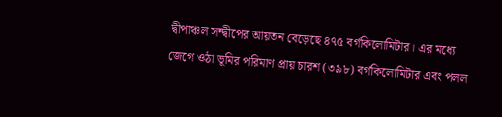দ্বীপাঞ্চল সন্দ্বীপের আয়তন বেড়েছে ৪৭৫ বর্গকিলোমিটার। এর মধ্যে জেগে ওঠা ভূমির পরিমাণ প্রায় চারশ (৩৯৮) বর্গকিলোমিটার এবং পলল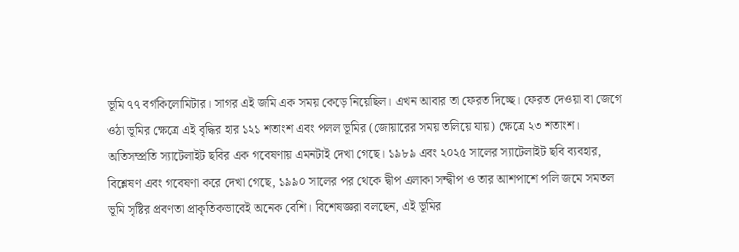ভূমি ৭৭ বর্গকিলোমিটার। সাগর এই জমি এক সময় কেড়ে নিয়েছিল। এখন আবার তা ফেরত দিচ্ছে। ফেরত দেওয়া বা জেগে ওঠা ভূমির ক্ষেত্রে এই বৃদ্ধির হার ১২১ শতাংশ এবং পলল ভূমির (জোয়ারের সময় তলিয়ে যায়) ক্ষেত্রে ২৩ শতাংশ। অতিসম্প্রতি স্যাটেলাইট ছবির এক গবেষণায় এমনটাই দেখা গেছে। ১৯৮৯ এবং ২০২৫ সালের স্যাটেলাইট ছবি ব্যবহার, বিশ্লেষণ এবং গবেষণা করে দেখা গেছে, ১৯৯০ সালের পর থেকে দ্বীপ এলাকা সন্দ্বীপ ও তার আশপাশে পলি জমে সমতল ভূমি সৃষ্টির প্রবণতা প্রাকৃতিকভাবেই অনেক বেশি। বিশেষজ্ঞরা বলছেন, এই ভূমির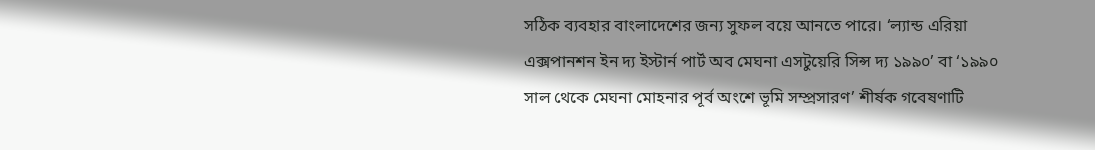সঠিক ব্যবহার বাংলাদেশের জন্য সুফল বয়ে আনতে পারে। ‘ল্যান্ড এরিয়া এক্সপানশন ইন দ্য ইস্টার্ন পার্ট অব মেঘনা এসটুয়েরি সিন্স দ্য ১৯৯০’ বা ‘১৯৯০ সাল থেকে মেঘনা মোহনার পূর্ব অংশে ভূমি সম্প্রসারণ’ শীর্ষক গবেষণাটি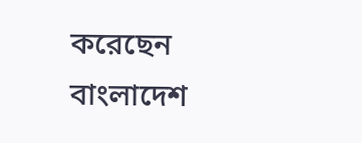করেছেন বাংলাদেশ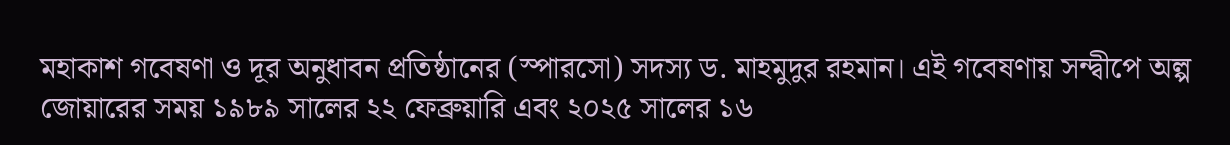মহাকাশ গবেষণা ও দূর অনুধাবন প্রতিষ্ঠানের (স্পারসো) সদস্য ড. মাহমুদুর রহমান। এই গবেষণায় সন্দ্বীপে অল্প জোয়ারের সময় ১৯৮৯ সালের ২২ ফেব্রুয়ারি এবং ২০২৫ সালের ১৬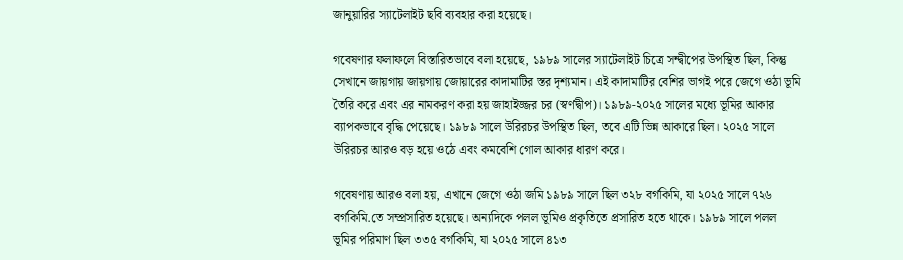জানুয়ারির স্যাটেলাইট ছবি ব্যবহার করা হয়েছে।

গবেষণার ফলাফলে বিস্তারিতভাবে বলা হয়েছে, ১৯৮৯ সালের স্যাটেলাইট চিত্রে সন্দ্বীপের উপস্থিত ছিল, কিন্তু সেখানে জায়গায় জায়গায় জোয়ারের কাদামাটির স্তর দৃশ্যমান। এই কাদামাটির বেশির ভাগই পরে জেগে ওঠা ভূমি তৈরি করে এবং এর নামকরণ করা হয় জাহাইজ্জর চর (স্বর্ণদ্বীপ)। ১৯৮৯-২০২৫ সালের মধ্যে ভূমির আকার ব্যাপকভাবে বৃদ্ধি পেয়েছে। ১৯৮৯ সালে উরিরচর উপস্থিত ছিল, তবে এটি ভিন্ন আকারে ছিল। ২০২৫ সালে উরিরচর আরও বড় হয়ে ওঠে এবং কমবেশি গোল আকার ধারণ করে।

গবেষণায় আরও বলা হয়, এখানে জেগে ওঠা জমি ১৯৮৯ সালে ছিল ৩২৮ বর্গকিমি, যা ২০২৫ সালে ৭২৬ বর্গকিমি.তে সম্প্রসারিত হয়েছে। অন্যদিকে পলল ভূমিও প্রকৃতিতে প্রসারিত হতে থাকে। ১৯৮৯ সালে পলল ভূমির পরিমাণ ছিল ৩৩৫ বর্গকিমি, যা ২০২৫ সালে ৪১৩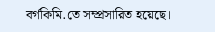বর্গকিমি.তে সম্প্রসারিত হয়েছে।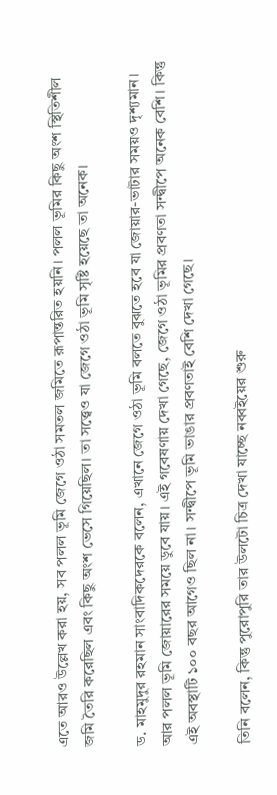এতে আরও উল্লেখ করা হয়, সব পলল ভূমি জেগে ওঠা সমতল জমিতে রূপান্তরিত হয়নি। পলল ভূমির কিছু অংশ স্থিতিশীল জমি তৈরি করেছিল এবং কিছু অংশ ভেসে গিয়েছিল। তা সত্ত্বেও যা জেগে ওঠা ভূমি সৃষ্টি হয়েছে তা অনেক।

ড. মাহমুদুর রহমান সাংবাদিকদেরকে বলেন, এখানে জেগে ওঠা ভূমি বলতে বুঝতে হবে যা জোয়ার-ভাটার সময়ও দৃশ্যমান। আর পলল ভূমি জোয়ারের সময়ে ডুবে যায়। এই গবেষণায় দেখা গেছে, জেগে ওঠা ভূমির প্রবণতা সন্দ্বীপে অনেক বেশি। কিন্তু এই অবস্থাটি ১০০ বছর আগেও ছিল না। সন্দ্বীপে ভূমি ভাঙার প্রবণতাই বেশি দেখা গেছে।

তিনি বলেন, কিন্তু পুরোপুরি তার উলটো চিত্র দেখা যাচ্ছে নব্বইয়ের শুরু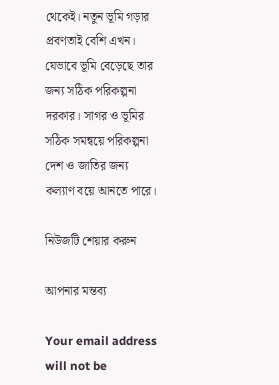থেকেই। নতুন ভূমি গড়ার প্রবণতাই বেশি এখন। যেভাবে ভূমি বেড়েছে তার জন্য সঠিক পরিকল্পনা দরকার। সাগর ও ভূমির সঠিক সমন্বয়ে পরিকল্পনা দেশ ও জাতির জন্য কল্যাণ বয়ে আনতে পারে।

নিউজটি শেয়ার করুন

আপনার মন্তব্য

Your email address will not be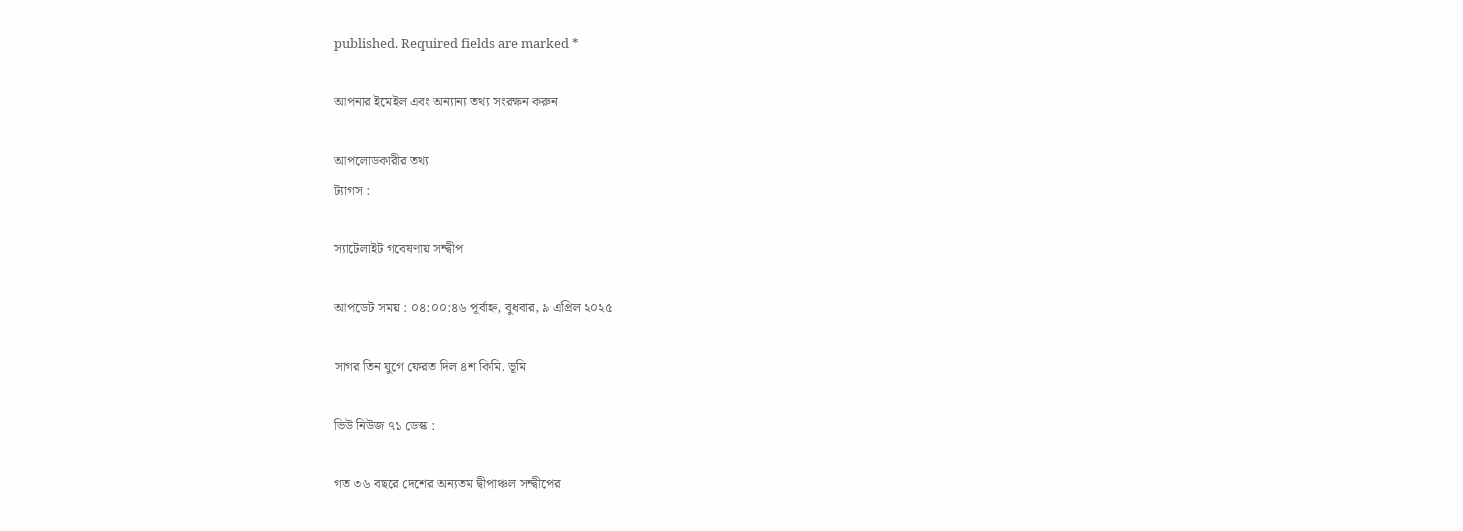published. Required fields are marked *

আপনার ইমেইল এবং অন্যান্য তথ্য সংরক্ষন করুন

আপলোডকারীর তথ্য
ট্যাগস :

স্যাটেলাইট গবেষণায় সন্দ্বীপ

আপডেট সময় : ০৪:০০:৪৬ পূর্বাহ্ন, বুধবার, ৯ এপ্রিল ২০২৫

সাগর তিন যুগে ফেরত দিল ৪শ কিমি. ভূমি

ভিউ নিউজ ৭১ ডেস্ক :

গত ৩৬ বছরে দেশের অন্যতম দ্বীপাঞ্চল সন্দ্বীপের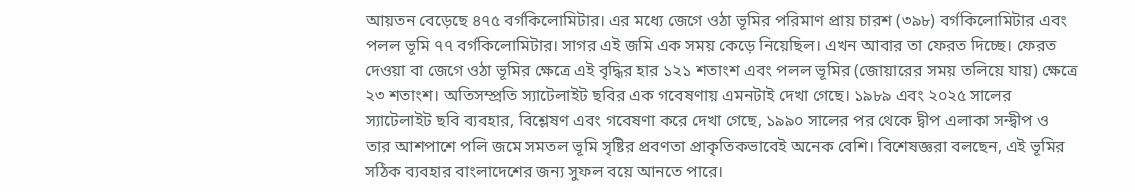আয়তন বেড়েছে ৪৭৫ বর্গকিলোমিটার। এর মধ্যে জেগে ওঠা ভূমির পরিমাণ প্রায় চারশ (৩৯৮) বর্গকিলোমিটার এবং পলল ভূমি ৭৭ বর্গকিলোমিটার। সাগর এই জমি এক সময় কেড়ে নিয়েছিল। এখন আবার তা ফেরত দিচ্ছে। ফেরত দেওয়া বা জেগে ওঠা ভূমির ক্ষেত্রে এই বৃদ্ধির হার ১২১ শতাংশ এবং পলল ভূমির (জোয়ারের সময় তলিয়ে যায়) ক্ষেত্রে ২৩ শতাংশ। অতিসম্প্রতি স্যাটেলাইট ছবির এক গবেষণায় এমনটাই দেখা গেছে। ১৯৮৯ এবং ২০২৫ সালের স্যাটেলাইট ছবি ব্যবহার, বিশ্লেষণ এবং গবেষণা করে দেখা গেছে, ১৯৯০ সালের পর থেকে দ্বীপ এলাকা সন্দ্বীপ ও তার আশপাশে পলি জমে সমতল ভূমি সৃষ্টির প্রবণতা প্রাকৃতিকভাবেই অনেক বেশি। বিশেষজ্ঞরা বলছেন, এই ভূমির সঠিক ব্যবহার বাংলাদেশের জন্য সুফল বয়ে আনতে পারে।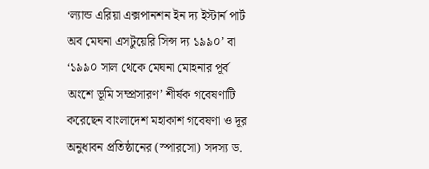‘ল্যান্ড এরিয়া এক্সপানশন ইন দ্য ইস্টার্ন পার্ট অব মেঘনা এসটুয়েরি সিন্স দ্য ১৯৯০’ বা ‘১৯৯০ সাল থেকে মেঘনা মোহনার পূর্ব অংশে ভূমি সম্প্রসারণ’ শীর্ষক গবেষণাটি করেছেন বাংলাদেশ মহাকাশ গবেষণা ও দূর অনুধাবন প্রতিষ্ঠানের (স্পারসো) সদস্য ড.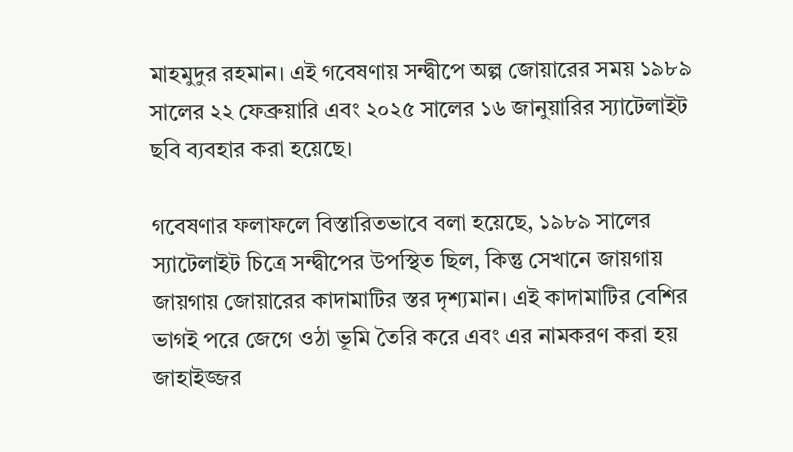মাহমুদুর রহমান। এই গবেষণায় সন্দ্বীপে অল্প জোয়ারের সময় ১৯৮৯ সালের ২২ ফেব্রুয়ারি এবং ২০২৫ সালের ১৬ জানুয়ারির স্যাটেলাইট ছবি ব্যবহার করা হয়েছে।

গবেষণার ফলাফলে বিস্তারিতভাবে বলা হয়েছে, ১৯৮৯ সালের স্যাটেলাইট চিত্রে সন্দ্বীপের উপস্থিত ছিল, কিন্তু সেখানে জায়গায় জায়গায় জোয়ারের কাদামাটির স্তর দৃশ্যমান। এই কাদামাটির বেশির ভাগই পরে জেগে ওঠা ভূমি তৈরি করে এবং এর নামকরণ করা হয় জাহাইজ্জর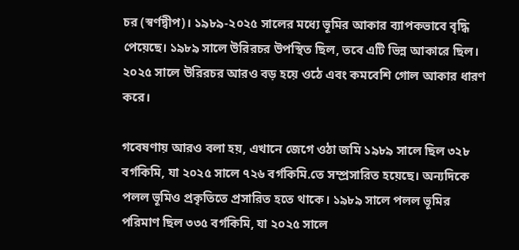চর (স্বর্ণদ্বীপ)। ১৯৮৯-২০২৫ সালের মধ্যে ভূমির আকার ব্যাপকভাবে বৃদ্ধি পেয়েছে। ১৯৮৯ সালে উরিরচর উপস্থিত ছিল, তবে এটি ভিন্ন আকারে ছিল। ২০২৫ সালে উরিরচর আরও বড় হয়ে ওঠে এবং কমবেশি গোল আকার ধারণ করে।

গবেষণায় আরও বলা হয়, এখানে জেগে ওঠা জমি ১৯৮৯ সালে ছিল ৩২৮ বর্গকিমি, যা ২০২৫ সালে ৭২৬ বর্গকিমি.তে সম্প্রসারিত হয়েছে। অন্যদিকে পলল ভূমিও প্রকৃতিতে প্রসারিত হতে থাকে। ১৯৮৯ সালে পলল ভূমির পরিমাণ ছিল ৩৩৫ বর্গকিমি, যা ২০২৫ সালে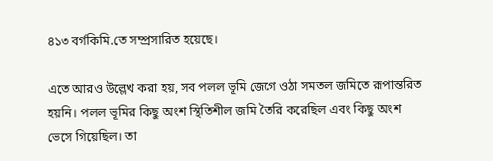৪১৩ বর্গকিমি.তে সম্প্রসারিত হয়েছে।

এতে আরও উল্লেখ করা হয়, সব পলল ভূমি জেগে ওঠা সমতল জমিতে রূপান্তরিত হয়নি। পলল ভূমির কিছু অংশ স্থিতিশীল জমি তৈরি করেছিল এবং কিছু অংশ ভেসে গিয়েছিল। তা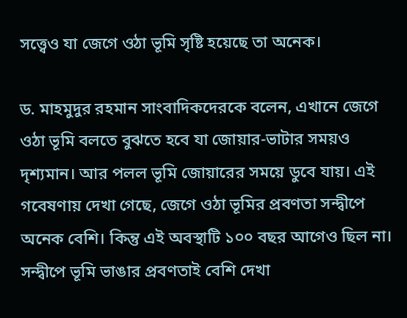সত্ত্বেও যা জেগে ওঠা ভূমি সৃষ্টি হয়েছে তা অনেক।

ড. মাহমুদুর রহমান সাংবাদিকদেরকে বলেন, এখানে জেগে ওঠা ভূমি বলতে বুঝতে হবে যা জোয়ার-ভাটার সময়ও দৃশ্যমান। আর পলল ভূমি জোয়ারের সময়ে ডুবে যায়। এই গবেষণায় দেখা গেছে, জেগে ওঠা ভূমির প্রবণতা সন্দ্বীপে অনেক বেশি। কিন্তু এই অবস্থাটি ১০০ বছর আগেও ছিল না। সন্দ্বীপে ভূমি ভাঙার প্রবণতাই বেশি দেখা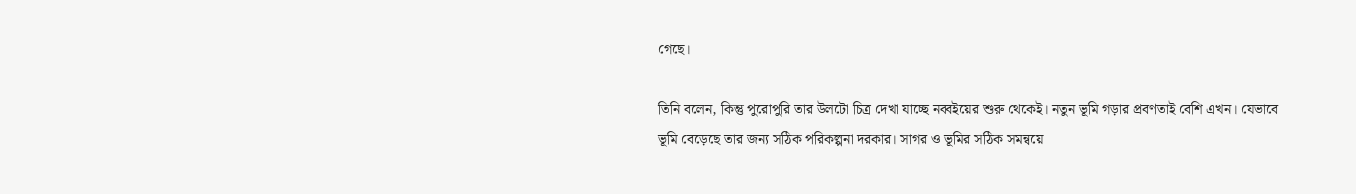গেছে।

তিনি বলেন, কিন্তু পুরোপুরি তার উলটো চিত্র দেখা যাচ্ছে নব্বইয়ের শুরু থেকেই। নতুন ভূমি গড়ার প্রবণতাই বেশি এখন। যেভাবে ভূমি বেড়েছে তার জন্য সঠিক পরিকল্পনা দরকার। সাগর ও ভূমির সঠিক সমন্বয়ে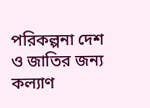পরিকল্পনা দেশ ও জাতির জন্য কল্যাণ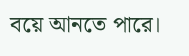বয়ে আনতে পারে।